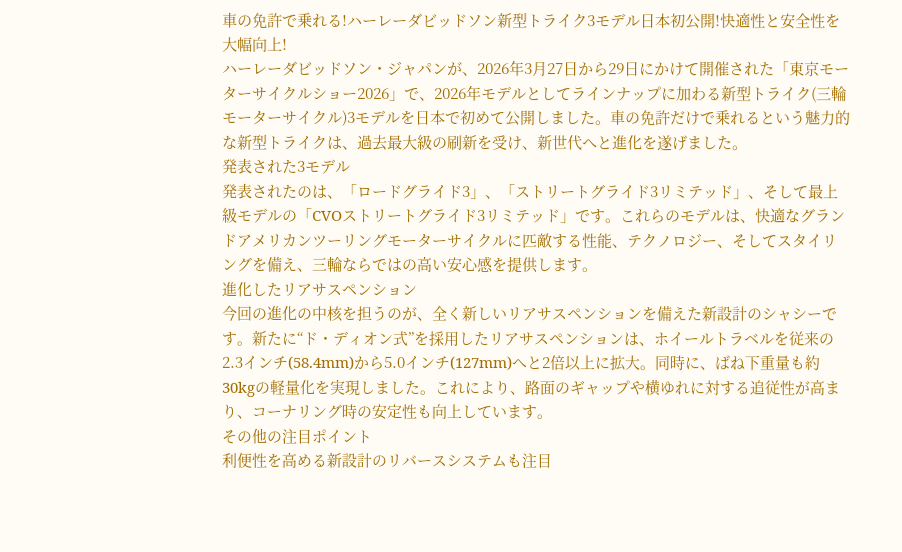車の免許で乗れる!ハーレーダビッドソン新型トライク3モデル日本初公開!快適性と安全性を大幅向上!
ハーレーダビッドソン・ジャパンが、2026年3月27日から29日にかけて開催された「東京モーターサイクルショー2026」で、2026年モデルとしてラインナップに加わる新型トライク(三輪モーターサイクル)3モデルを日本で初めて公開しました。車の免許だけで乗れるという魅力的な新型トライクは、過去最大級の刷新を受け、新世代へと進化を遂げました。
発表された3モデル
発表されたのは、「ロードグライド3」、「ストリートグライド3リミテッド」、そして最上級モデルの「CVOストリートグライド3リミテッド」です。これらのモデルは、快適なグランドアメリカンツーリングモーターサイクルに匹敵する性能、テクノロジー、そしてスタイリングを備え、三輪ならではの高い安心感を提供します。
進化したリアサスペンション
今回の進化の中核を担うのが、全く新しいリアサスペンションを備えた新設計のシャシーです。新たに“ド・ディオン式”を採用したリアサスペンションは、ホイールトラベルを従来の2.3インチ(58.4mm)から5.0インチ(127mm)へと2倍以上に拡大。同時に、ばね下重量も約30kgの軽量化を実現しました。これにより、路面のギャップや横ゆれに対する追従性が高まり、コーナリング時の安定性も向上しています。
その他の注目ポイント
利便性を高める新設計のリバースシステムも注目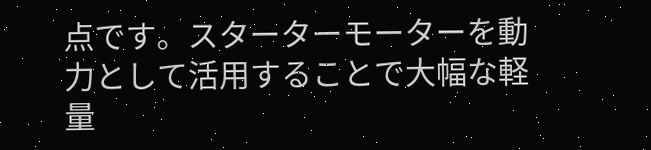点です。スターターモーターを動力として活用することで大幅な軽量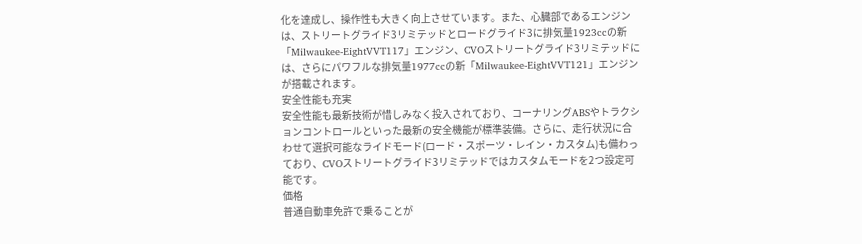化を達成し、操作性も大きく向上させています。また、心臓部であるエンジンは、ストリートグライド3リミテッドとロードグライド3に排気量1923ccの新「Milwaukee-EightVVT117」エンジン、CVOストリートグライド3リミテッドには、さらにパワフルな排気量1977ccの新「Milwaukee-EightVVT121」エンジンが搭載されます。
安全性能も充実
安全性能も最新技術が惜しみなく投入されており、コーナリングABSやトラクションコントロールといった最新の安全機能が標準装備。さらに、走行状況に合わせて選択可能なライドモード(ロード・スポーツ・レイン・カスタム)も備わっており、CVOストリートグライド3リミテッドではカスタムモードを2つ設定可能です。
価格
普通自動車免許で乗ることが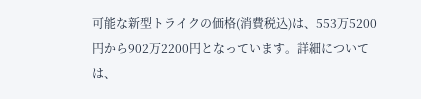可能な新型トライクの価格(消費税込)は、553万5200円から902万2200円となっています。詳細については、